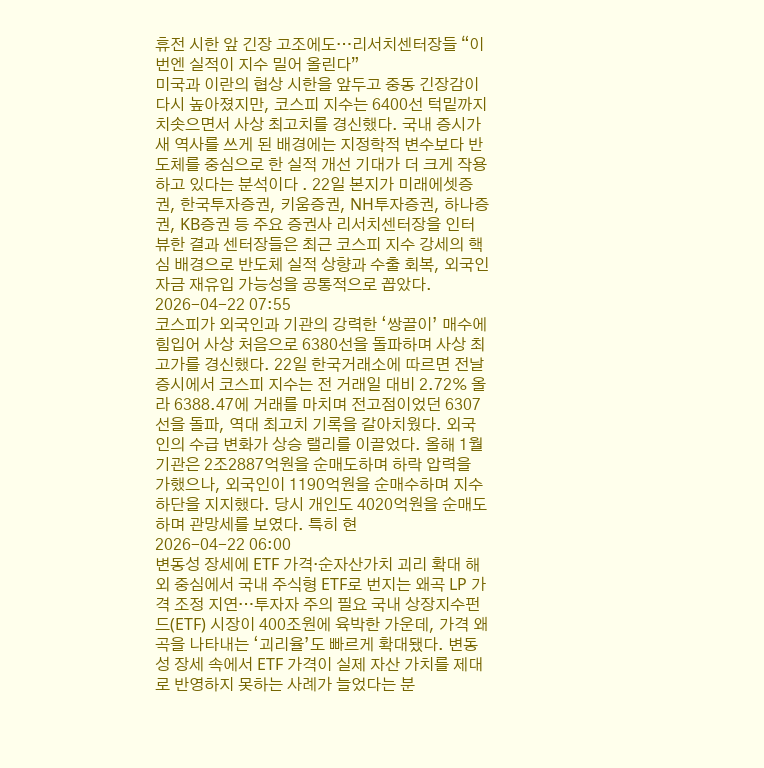휴전 시한 앞 긴장 고조에도…리서치센터장들 “이번엔 실적이 지수 밀어 올린다”
미국과 이란의 협상 시한을 앞두고 중동 긴장감이 다시 높아졌지만, 코스피 지수는 6400선 턱밑까지 치솟으면서 사상 최고치를 경신했다. 국내 증시가 새 역사를 쓰게 된 배경에는 지정학적 변수보다 반도체를 중심으로 한 실적 개선 기대가 더 크게 작용하고 있다는 분석이다 . 22일 본지가 미래에셋증권, 한국투자증권, 키움증권, NH투자증권, 하나증권, KB증권 등 주요 증권사 리서치센터장을 인터뷰한 결과 센터장들은 최근 코스피 지수 강세의 핵심 배경으로 반도체 실적 상향과 수출 회복, 외국인 자금 재유입 가능성을 공통적으로 꼽았다.
2026-04-22 07:55
코스피가 외국인과 기관의 강력한 ‘쌍끌이’ 매수에 힘입어 사상 처음으로 6380선을 돌파하며 사상 최고가를 경신했다. 22일 한국거래소에 따르면 전날 증시에서 코스피 지수는 전 거래일 대비 2.72% 올라 6388.47에 거래를 마치며 전고점이었던 6307선을 돌파, 역대 최고치 기록을 갈아치웠다. 외국인의 수급 변화가 상승 랠리를 이끌었다. 올해 1월 기관은 2조2887억원을 순매도하며 하락 압력을 가했으나, 외국인이 1190억원을 순매수하며 지수 하단을 지지했다. 당시 개인도 4020억원을 순매도하며 관망세를 보였다. 특히 현
2026-04-22 06:00
변동성 장세에 ETF 가격·순자산가치 괴리 확대 해외 중심에서 국내 주식형 ETF로 번지는 왜곡 LP 가격 조정 지연…투자자 주의 필요 국내 상장지수펀드(ETF) 시장이 400조원에 육박한 가운데, 가격 왜곡을 나타내는 ‘괴리율’도 빠르게 확대됐다. 변동성 장세 속에서 ETF 가격이 실제 자산 가치를 제대로 반영하지 못하는 사례가 늘었다는 분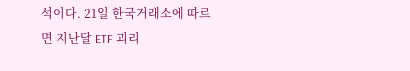석이다. 21일 한국거래소에 따르면 지난달 ETF 괴리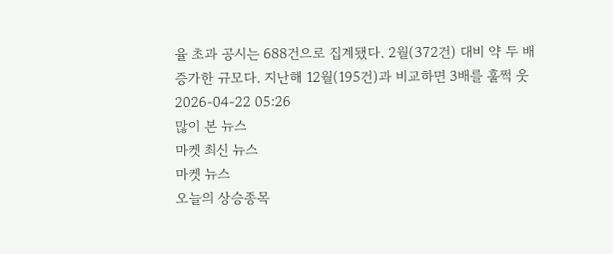율 초과 공시는 688건으로 집계됐다. 2월(372건) 대비 약 두 배 증가한 규모다. 지난해 12월(195건)과 비교하면 3배를 훌쩍 웃
2026-04-22 05:26
많이 본 뉴스
마켓 최신 뉴스
마켓 뉴스
오늘의 상승종목